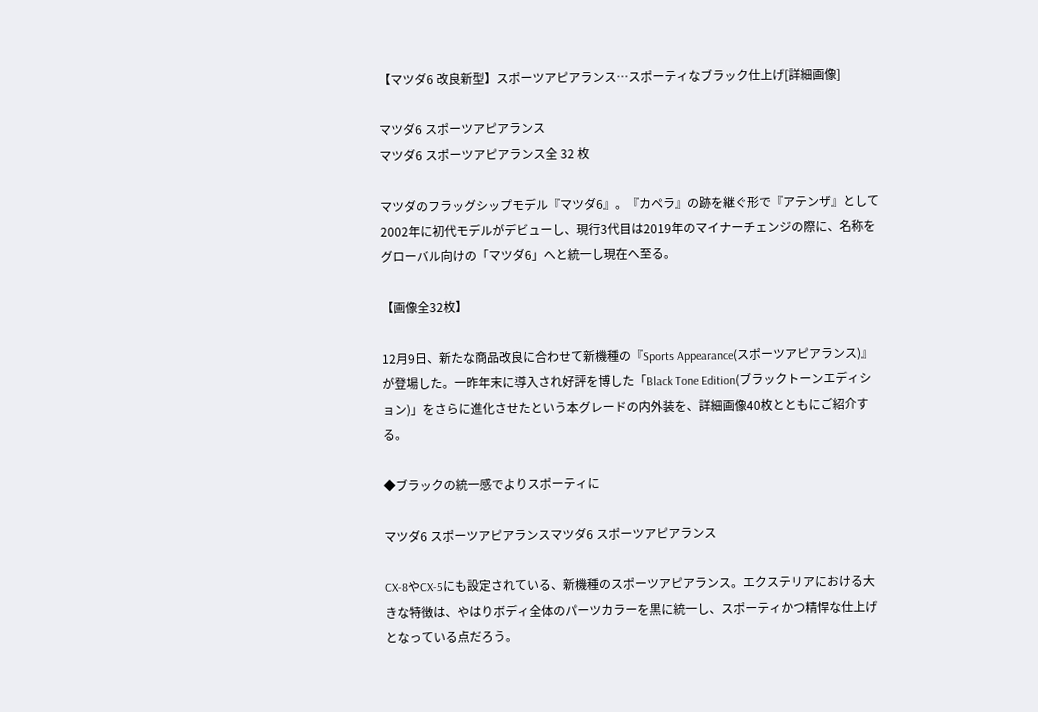【マツダ6 改良新型】スポーツアピアランス…スポーティなブラック仕上げ[詳細画像]

マツダ6 スポーツアピアランス
マツダ6 スポーツアピアランス全 32 枚

マツダのフラッグシップモデル『マツダ6』。『カペラ』の跡を継ぐ形で『アテンザ』として2002年に初代モデルがデビューし、現行3代目は2019年のマイナーチェンジの際に、名称をグローバル向けの「マツダ6」へと統一し現在へ至る。

【画像全32枚】

12月9日、新たな商品改良に合わせて新機種の『Sports Appearance(スポーツアピアランス)』が登場した。一昨年末に導入され好評を博した「Black Tone Edition(ブラックトーンエディション)」をさらに進化させたという本グレードの内外装を、詳細画像40枚とともにご紹介する。

◆ブラックの統一感でよりスポーティに

マツダ6 スポーツアピアランスマツダ6 スポーツアピアランス

CX-8やCX-5にも設定されている、新機種のスポーツアピアランス。エクステリアにおける大きな特徴は、やはりボディ全体のパーツカラーを黒に統一し、スポーティかつ精悍な仕上げとなっている点だろう。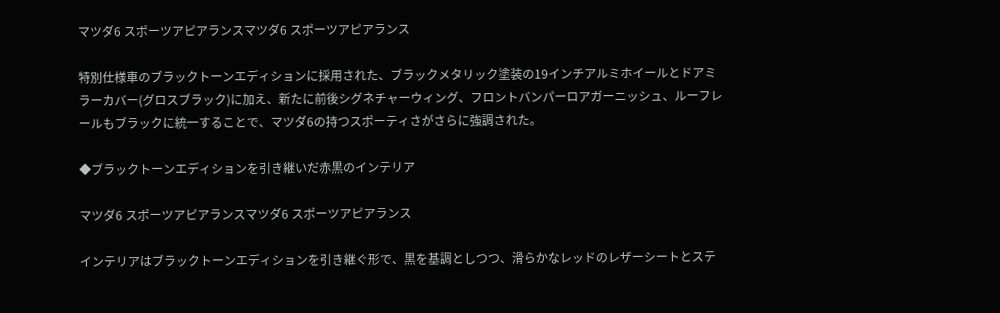マツダ6 スポーツアピアランスマツダ6 スポーツアピアランス

特別仕様車のブラックトーンエディションに採用された、ブラックメタリック塗装の19インチアルミホイールとドアミラーカバー(グロスブラック)に加え、新たに前後シグネチャーウィング、フロントバンパーロアガーニッシュ、ルーフレールもブラックに統一することで、マツダ6の持つスポーティさがさらに強調された。

◆ブラックトーンエディションを引き継いだ赤黒のインテリア

マツダ6 スポーツアピアランスマツダ6 スポーツアピアランス

インテリアはブラックトーンエディションを引き継ぐ形で、黒を基調としつつ、滑らかなレッドのレザーシートとステ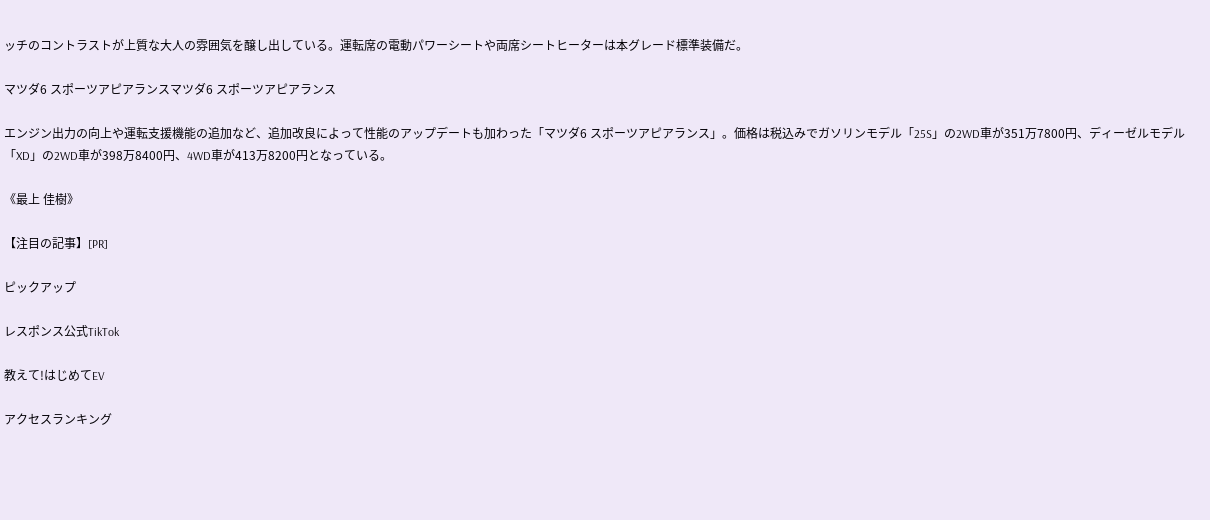ッチのコントラストが上質な大人の雰囲気を醸し出している。運転席の電動パワーシートや両席シートヒーターは本グレード標準装備だ。

マツダ6 スポーツアピアランスマツダ6 スポーツアピアランス

エンジン出力の向上や運転支援機能の追加など、追加改良によって性能のアップデートも加わった「マツダ6 スポーツアピアランス」。価格は税込みでガソリンモデル「25S」の2WD車が351万7800円、ディーゼルモデル「XD」の2WD車が398万8400円、4WD車が413万8200円となっている。

《最上 佳樹》

【注目の記事】[PR]

ピックアップ

レスポンス公式TikTok

教えて!はじめてEV

アクセスランキング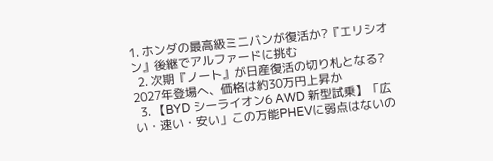1. ホンダの最高級ミニバンが復活か?『エリシオン』後継でアルファードに挑む
  2. 次期『ノート』が日産復活の切り札となる? 2027年登場へ、価格は約30万円上昇か
  3. 【BYD シーライオン6 AWD 新型試乗】「広い・速い・安い」この万能PHEVに弱点はないの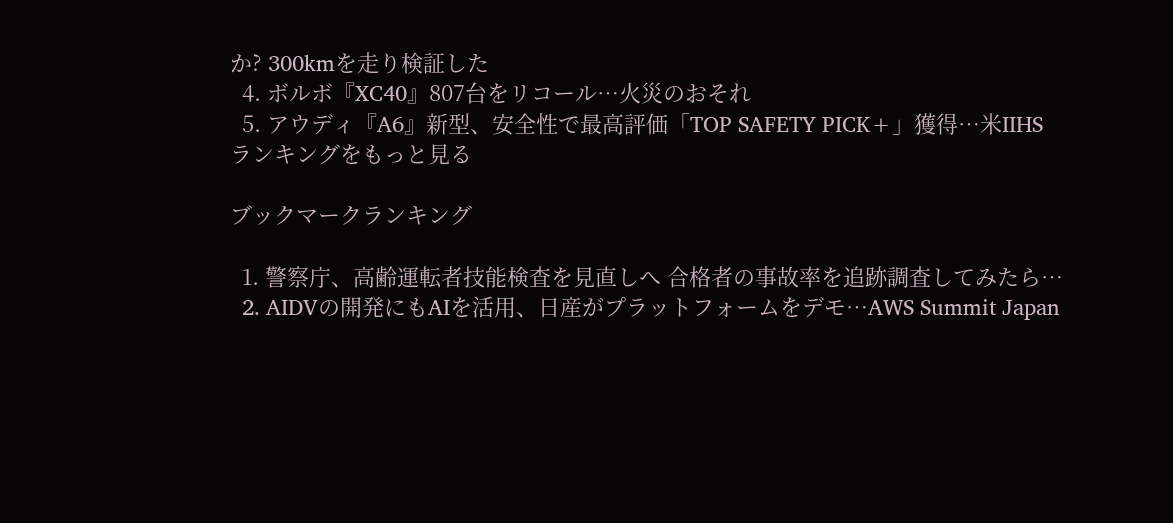か? 300kmを走り検証した
  4. ボルボ『XC40』807台をリコール…火災のおそれ
  5. アウディ『A6』新型、安全性で最高評価「TOP SAFETY PICK+」獲得…米IIHS
ランキングをもっと見る

ブックマークランキング

  1. 警察庁、高齢運転者技能検査を見直しへ 合格者の事故率を追跡調査してみたら…
  2. AIDVの開発にもAIを活用、日産がプラットフォームをデモ…AWS Summit Japan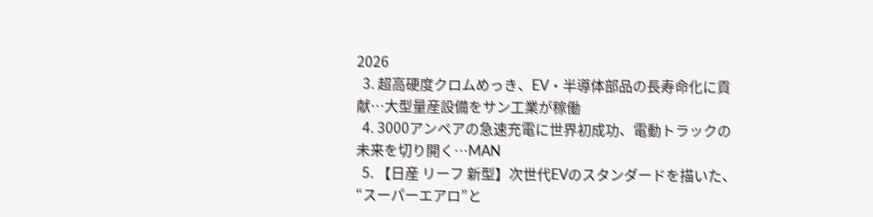2026
  3. 超高硬度クロムめっき、EV・半導体部品の長寿命化に貢献…大型量産設備をサン工業が稼働
  4. 3000アンペアの急速充電に世界初成功、電動トラックの未来を切り開く…MAN
  5. 【日産 リーフ 新型】次世代EVのスタンダードを描いた、“スーパーエアロ”と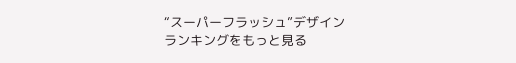“スーパーフラッシュ”デザイン
ランキングをもっと見る